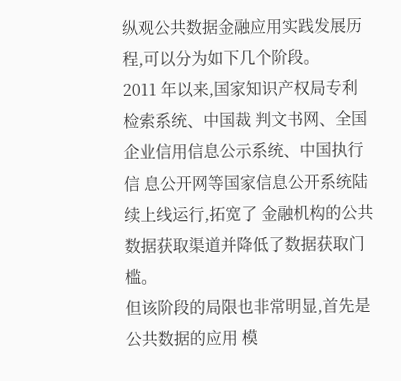纵观公共数据金融应用实践发展历程,可以分为如下几个阶段。
2011 年以来,国家知识产权局专利检索系统、中国裁 判文书网、全国企业信用信息公示系统、中国执行信 息公开网等国家信息公开系统陆续上线运行,拓宽了 金融机构的公共数据获取渠道并降低了数据获取门槛。
但该阶段的局限也非常明显,首先是公共数据的应用 模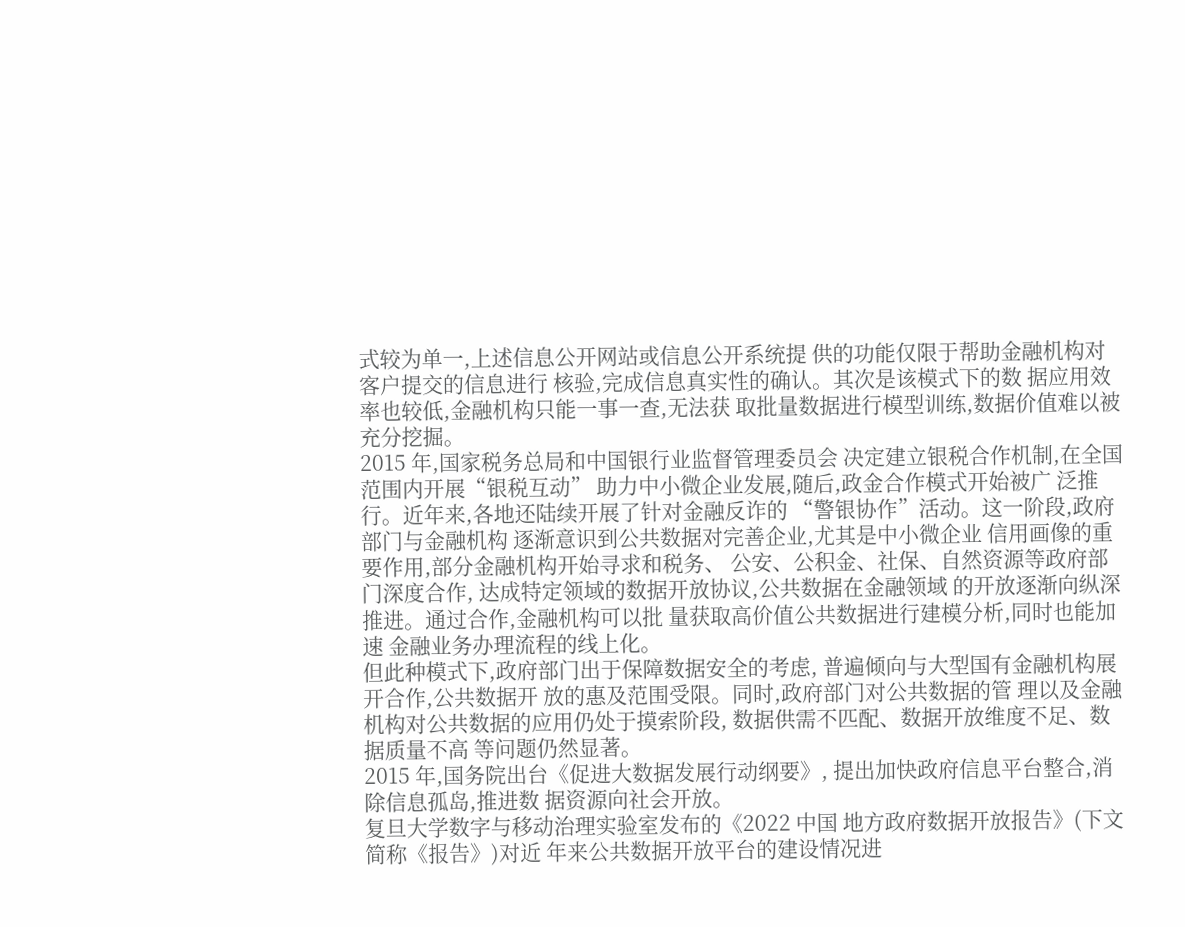式较为单一,上述信息公开网站或信息公开系统提 供的功能仅限于帮助金融机构对客户提交的信息进行 核验,完成信息真实性的确认。其次是该模式下的数 据应用效率也较低,金融机构只能一事一查,无法获 取批量数据进行模型训练,数据价值难以被充分挖掘。
2015 年,国家税务总局和中国银行业监督管理委员会 决定建立银税合作机制,在全国范围内开展“银税互动” 助力中小微企业发展,随后,政金合作模式开始被广 泛推行。近年来,各地还陆续开展了针对金融反诈的 “警银协作”活动。这一阶段,政府部门与金融机构 逐渐意识到公共数据对完善企业,尤其是中小微企业 信用画像的重要作用,部分金融机构开始寻求和税务、 公安、公积金、社保、自然资源等政府部门深度合作, 达成特定领域的数据开放协议,公共数据在金融领域 的开放逐渐向纵深推进。通过合作,金融机构可以批 量获取高价值公共数据进行建模分析,同时也能加速 金融业务办理流程的线上化。
但此种模式下,政府部门出于保障数据安全的考虑, 普遍倾向与大型国有金融机构展开合作,公共数据开 放的惠及范围受限。同时,政府部门对公共数据的管 理以及金融机构对公共数据的应用仍处于摸索阶段, 数据供需不匹配、数据开放维度不足、数据质量不高 等问题仍然显著。
2015 年,国务院出台《促进大数据发展行动纲要》, 提出加快政府信息平台整合,消除信息孤岛,推进数 据资源向社会开放。
复旦大学数字与移动治理实验室发布的《2022 中国 地方政府数据开放报告》(下文简称《报告》)对近 年来公共数据开放平台的建设情况进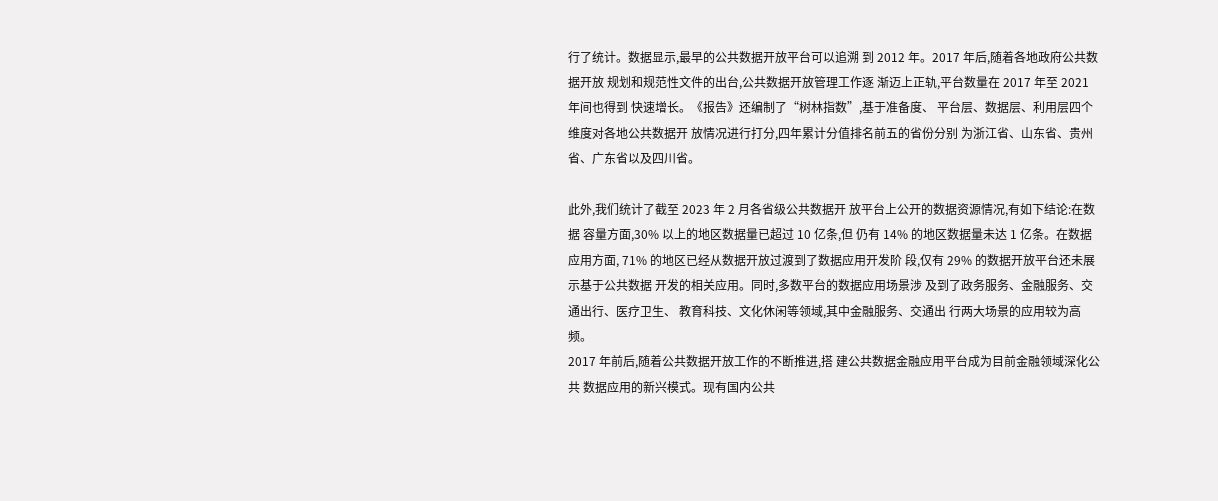行了统计。数据显示,最早的公共数据开放平台可以追溯 到 2012 年。2017 年后,随着各地政府公共数据开放 规划和规范性文件的出台,公共数据开放管理工作逐 渐迈上正轨,平台数量在 2017 年至 2021 年间也得到 快速增长。《报告》还编制了“树林指数”,基于准备度、 平台层、数据层、利用层四个维度对各地公共数据开 放情况进行打分,四年累计分值排名前五的省份分别 为浙江省、山东省、贵州省、广东省以及四川省。

此外,我们统计了截至 2023 年 2 月各省级公共数据开 放平台上公开的数据资源情况,有如下结论:在数据 容量方面,30% 以上的地区数据量已超过 10 亿条,但 仍有 14% 的地区数据量未达 1 亿条。在数据应用方面, 71% 的地区已经从数据开放过渡到了数据应用开发阶 段,仅有 29% 的数据开放平台还未展示基于公共数据 开发的相关应用。同时,多数平台的数据应用场景涉 及到了政务服务、金融服务、交通出行、医疗卫生、 教育科技、文化休闲等领域,其中金融服务、交通出 行两大场景的应用较为高频。
2017 年前后,随着公共数据开放工作的不断推进,搭 建公共数据金融应用平台成为目前金融领域深化公共 数据应用的新兴模式。现有国内公共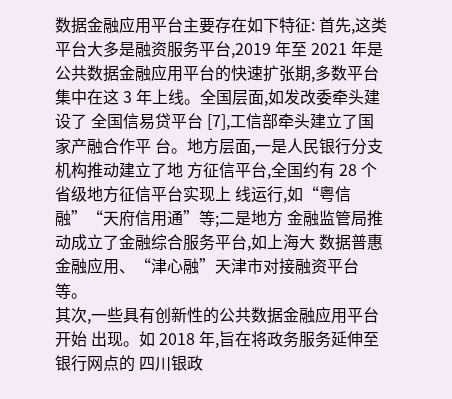数据金融应用平台主要存在如下特征: 首先,这类平台大多是融资服务平台,2019 年至 2021 年是公共数据金融应用平台的快速扩张期,多数平台 集中在这 3 年上线。全国层面,如发改委牵头建设了 全国信易贷平台 [7],工信部牵头建立了国家产融合作平 台。地方层面,一是人民银行分支机构推动建立了地 方征信平台,全国约有 28 个省级地方征信平台实现上 线运行,如“粤信融”“天府信用通”等;二是地方 金融监管局推动成立了金融综合服务平台,如上海大 数据普惠金融应用、“津心融”天津市对接融资平台等。
其次,一些具有创新性的公共数据金融应用平台开始 出现。如 2018 年,旨在将政务服务延伸至银行网点的 四川银政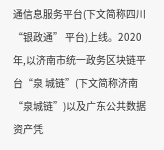通信息服务平台(下文简称四川“银政通” 平台)上线。2020 年,以济南市统一政务区块链平台“泉 城链”(下文简称济南“泉城链”)以及广东公共数据 资产凭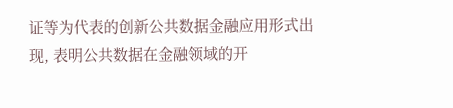证等为代表的创新公共数据金融应用形式出现, 表明公共数据在金融领域的开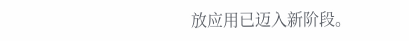放应用已迈入新阶段。